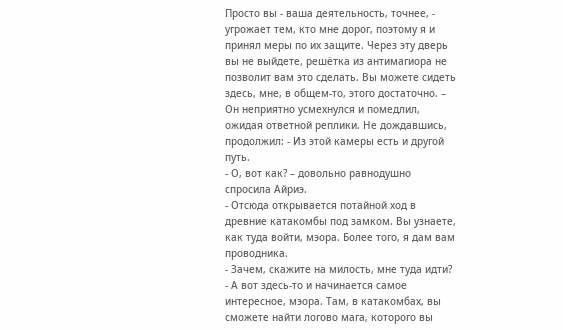Просто вы - ваша деятельность, точнее, - угрожает тем, кто мне дорог, поэтому я и принял меры по их защите. Через эту дверь вы не выйдете, решётка из антимагиора не позволит вам это сделать. Вы можете сидеть здесь, мне, в общем-то, этого достаточно. – Он неприятно усмехнулся и помедлил, ожидая ответной реплики. Не дождавшись, продолжил: - Из этой камеры есть и другой путь.
- О, вот как? – довольно равнодушно спросила Айриэ.
- Отсюда открывается потайной ход в древние катакомбы под замком. Вы узнаете, как туда войти, мэора. Более того, я дам вам проводника.
- Зачем, скажите на милость, мне туда идти?
- А вот здесь-то и начинается самое интересное, мэора. Там, в катакомбах, вы сможете найти логово мага, которого вы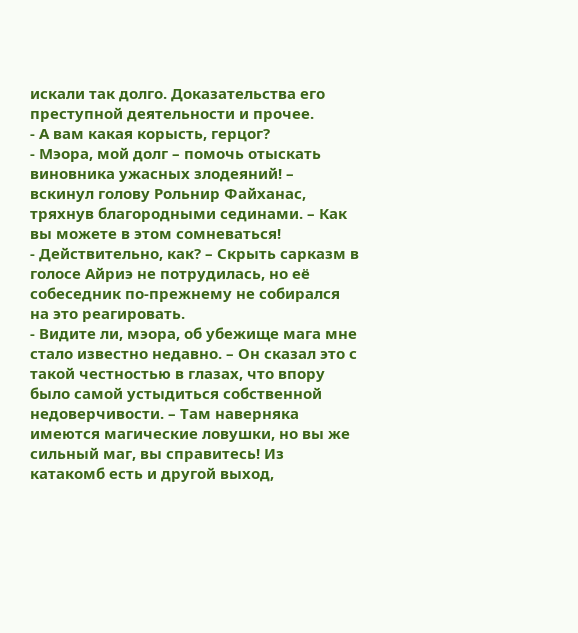искали так долго. Доказательства его преступной деятельности и прочее.
- А вам какая корысть, герцог?
- Мэора, мой долг – помочь отыскать виновника ужасных злодеяний! – вскинул голову Рольнир Файханас, тряхнув благородными сединами. – Как вы можете в этом сомневаться!
- Действительно, как? – Скрыть сарказм в голосе Айриэ не потрудилась, но её собеседник по-прежнему не собирался на это реагировать.
- Видите ли, мэора, об убежище мага мне стало известно недавно. – Он сказал это с такой честностью в глазах, что впору было самой устыдиться собственной недоверчивости. – Там наверняка имеются магические ловушки, но вы же сильный маг, вы справитесь! Из катакомб есть и другой выход,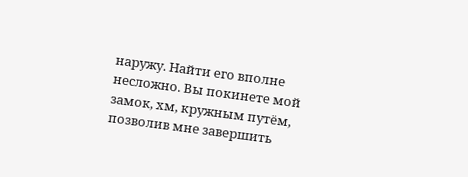наружу. Найти его вполне несложно. Вы покинете мой замок, хм, кружным путём, позволив мне завершить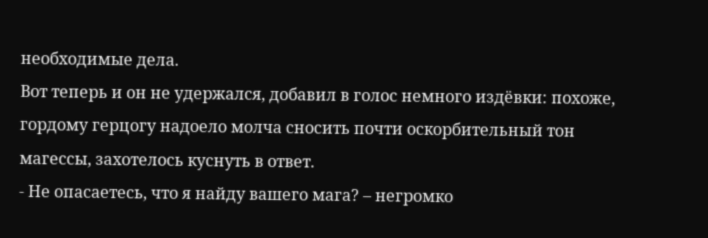необходимые дела.
Вот теперь и он не удержался, добавил в голос немного издёвки: похоже, гордому герцогу надоело молча сносить почти оскорбительный тон магессы, захотелось куснуть в ответ.
- Не опасаетесь, что я найду вашего мага? – негромко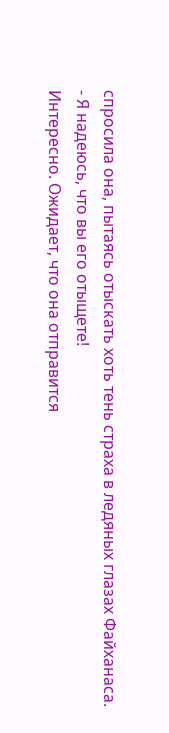спросила она, пытаясь отыскать хоть тень страха в ледяных глазах Файханаса.
- Я надеюсь, что вы его отыщете!
Интересно. Ожидает, что она отправится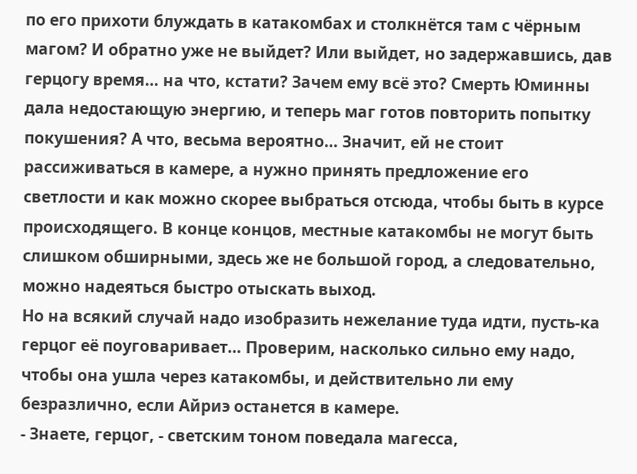по его прихоти блуждать в катакомбах и столкнётся там с чёрным магом? И обратно уже не выйдет? Или выйдет, но задержавшись, дав герцогу время… на что, кстати? Зачем ему всё это? Смерть Юминны дала недостающую энергию, и теперь маг готов повторить попытку покушения? А что, весьма вероятно… Значит, ей не стоит рассиживаться в камере, а нужно принять предложение его светлости и как можно скорее выбраться отсюда, чтобы быть в курсе происходящего. В конце концов, местные катакомбы не могут быть слишком обширными, здесь же не большой город, а следовательно, можно надеяться быстро отыскать выход.
Но на всякий случай надо изобразить нежелание туда идти, пусть-ка герцог её поуговаривает… Проверим, насколько сильно ему надо, чтобы она ушла через катакомбы, и действительно ли ему безразлично, если Айриэ останется в камере.
- Знаете, герцог, - светским тоном поведала магесса,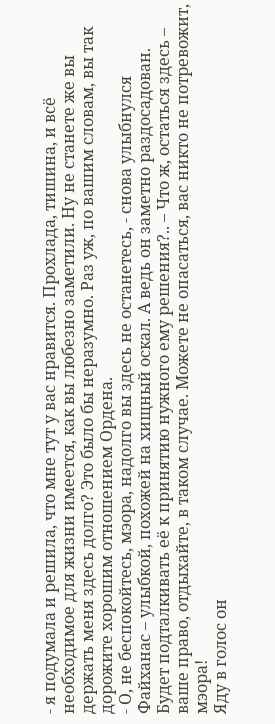- я подумала и решила, что мне тут у вас нравится. Прохлада, тишина, и всё необходимое для жизни имеется, как вы любезно заметили. Ну не станете же вы держать меня здесь долго? Это было бы неразумно. Раз уж, по вашим словам, вы так дорожите хорошим отношением Ордена.
- О, не беспокойтесь, мэора, надолго вы здесь не останетесь, - снова улыбнулся Файханас – улыбкой, похожей на хищный оскал. А ведь он заметно раздосадован. Будет подталкивать её к принятию нужного ему решения?.. – Что ж, остаться здесь – ваше право, отдыхайте, в таком случае. Можете не опасаться, вас никто не потревожит, мэора!
Яду в голос он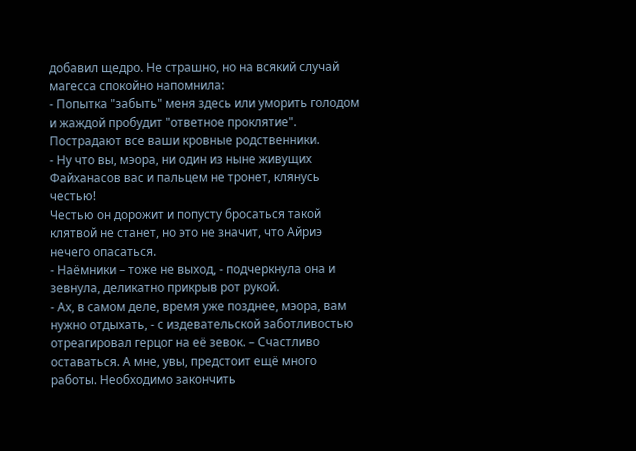добавил щедро. Не страшно, но на всякий случай магесса спокойно напомнила:
- Попытка "забыть" меня здесь или уморить голодом и жаждой пробудит "ответное проклятие". Пострадают все ваши кровные родственники.
- Ну что вы, мэора, ни один из ныне живущих Файханасов вас и пальцем не тронет, клянусь честью!
Честью он дорожит и попусту бросаться такой клятвой не станет, но это не значит, что Айриэ нечего опасаться.
- Наёмники – тоже не выход, - подчеркнула она и зевнула, деликатно прикрыв рот рукой.
- Ах, в самом деле, время уже позднее, мэора, вам нужно отдыхать, - с издевательской заботливостью отреагировал герцог на её зевок. – Счастливо оставаться. А мне, увы, предстоит ещё много работы. Необходимо закончить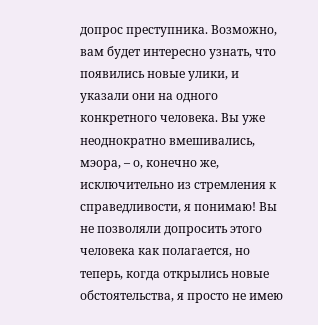допрос преступника. Возможно, вам будет интересно узнать, что появились новые улики, и указали они на одного конкретного человека. Вы уже неоднократно вмешивались, мэора, – о, конечно же, исключительно из стремления к справедливости, я понимаю! Вы не позволяли допросить этого человека как полагается, но теперь, когда открылись новые обстоятельства, я просто не имею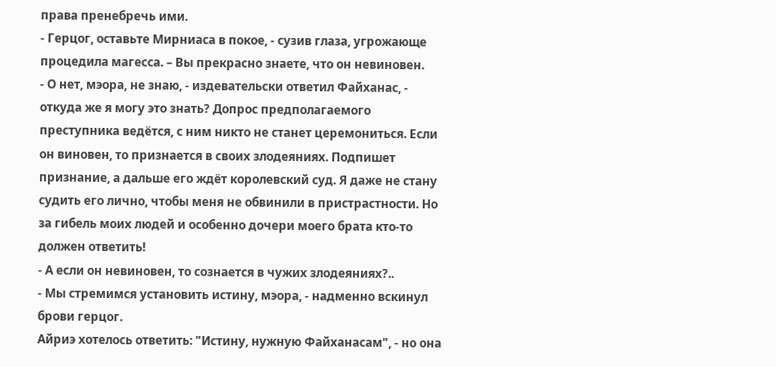права пренебречь ими.
- Герцог, оставьте Мирниаса в покое, - сузив глаза, угрожающе процедила магесса. – Вы прекрасно знаете, что он невиновен.
- О нет, мэора, не знаю, - издевательски ответил Файханас, - откуда же я могу это знать? Допрос предполагаемого преступника ведётся, с ним никто не станет церемониться. Если он виновен, то признается в своих злодеяниях. Подпишет признание, а дальше его ждёт королевский суд. Я даже не стану судить его лично, чтобы меня не обвинили в пристрастности. Но за гибель моих людей и особенно дочери моего брата кто-то должен ответить!
- А если он невиновен, то сознается в чужих злодеяниях?..
- Мы стремимся установить истину, мэора, - надменно вскинул брови герцог.
Айриэ хотелось ответить: "Истину, нужную Файханасам", - но она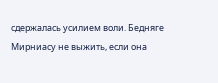сдержалась усилием воли. Бедняге Мирниасу не выжить, если она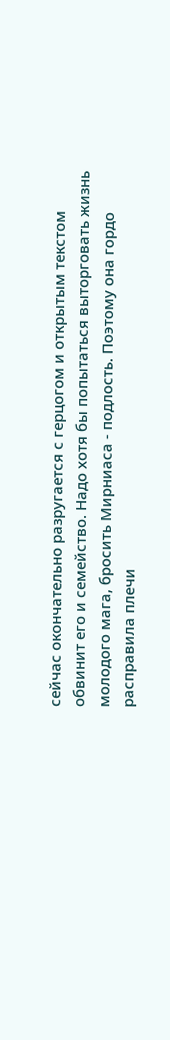сейчас окончательно разругается с герцогом и открытым текстом обвинит его и семейство. Надо хотя бы попытаться выторговать жизнь молодого мага, бросить Мирниаса - подлость. Поэтому она гордо расправила плечи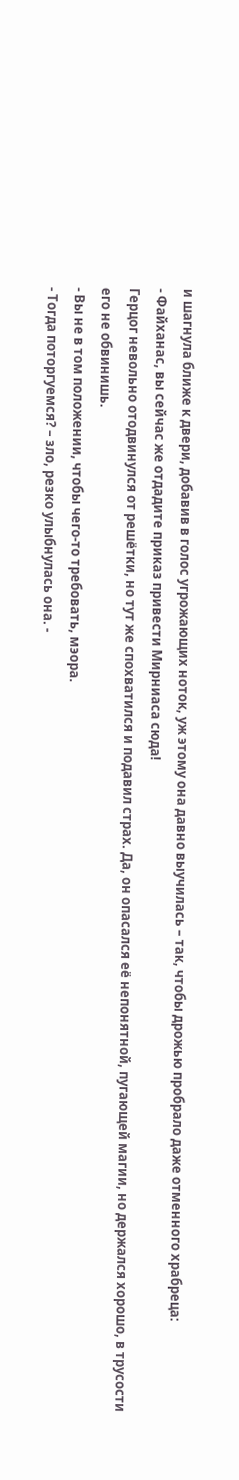и шагнула ближе к двери, добавив в голос угрожающих ноток, уж этому она давно выучилась – так, чтобы дрожью пробрало даже отменного храбреца:
- Файханас, вы сейчас же отдадите приказ привести Мирниаса сюда!
Герцог невольно отодвинулся от решётки, но тут же спохватился и подавил страх. Да, он опасался её непонятной, пугающей магии, но держался хорошо, в трусости его не обвинишь.
- Вы не в том положении, чтобы чего-то требовать, мэора.
- Тогда поторгуемся? – зло, резко улыбнулась она. -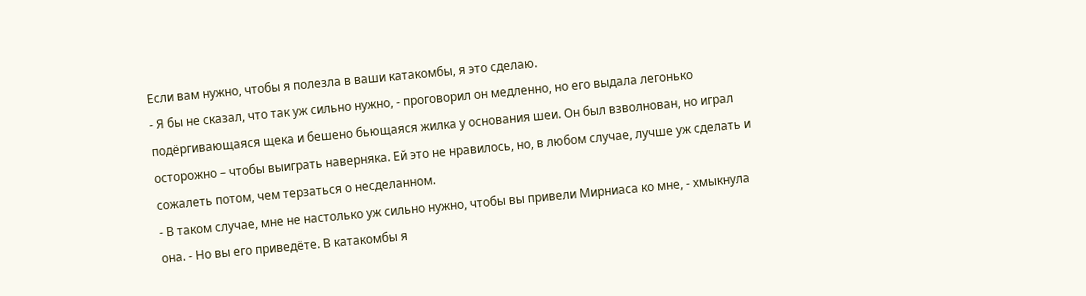Если вам нужно, чтобы я полезла в ваши катакомбы, я это сделаю.
- Я бы не сказал, что так уж сильно нужно, - проговорил он медленно, но его выдала легонько подёргивающаяся щека и бешено бьющаяся жилка у основания шеи. Он был взволнован, но играл осторожно – чтобы выиграть наверняка. Ей это не нравилось, но, в любом случае, лучше уж сделать и сожалеть потом, чем терзаться о несделанном.
- В таком случае, мне не настолько уж сильно нужно, чтобы вы привели Мирниаса ко мне, - хмыкнула она. - Но вы его приведёте. В катакомбы я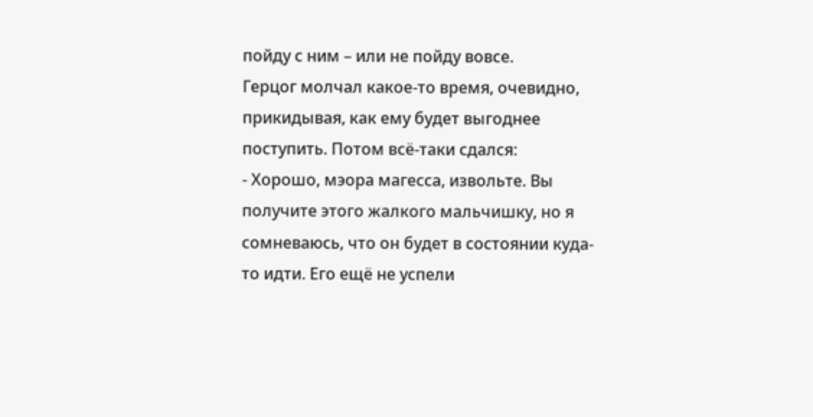пойду с ним – или не пойду вовсе.
Герцог молчал какое-то время, очевидно, прикидывая, как ему будет выгоднее поступить. Потом всё-таки сдался:
- Хорошо, мэора магесса, извольте. Вы получите этого жалкого мальчишку, но я сомневаюсь, что он будет в состоянии куда-то идти. Его ещё не успели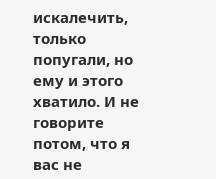искалечить, только попугали, но ему и этого хватило. И не говорите потом, что я вас не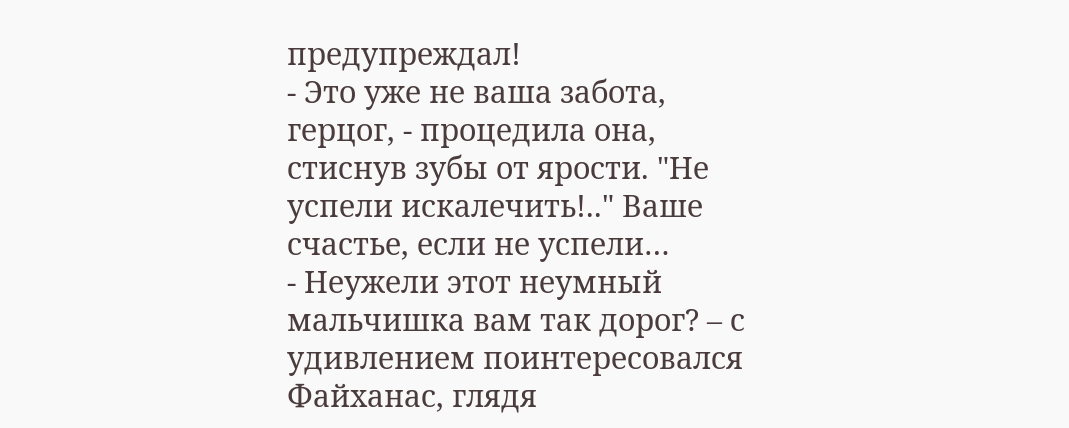предупреждал!
- Это уже не ваша забота, герцог, - процедила она, стиснув зубы от ярости. "Не успели искалечить!.." Ваше счастье, если не успели…
- Неужели этот неумный мальчишка вам так дорог? – с удивлением поинтересовался Файханас, глядя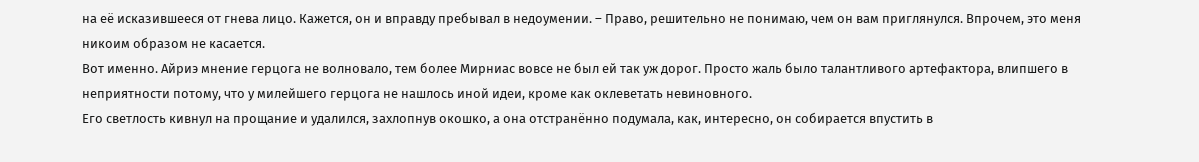на её исказившееся от гнева лицо. Кажется, он и вправду пребывал в недоумении. – Право, решительно не понимаю, чем он вам приглянулся. Впрочем, это меня никоим образом не касается.
Вот именно. Айриэ мнение герцога не волновало, тем более Мирниас вовсе не был ей так уж дорог. Просто жаль было талантливого артефактора, влипшего в неприятности потому, что у милейшего герцога не нашлось иной идеи, кроме как оклеветать невиновного.
Его светлость кивнул на прощание и удалился, захлопнув окошко, а она отстранённо подумала, как, интересно, он собирается впустить в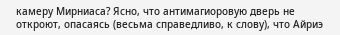камеру Мирниаса? Ясно, что антимагиоровую дверь не откроют, опасаясь (весьма справедливо, к слову), что Айриэ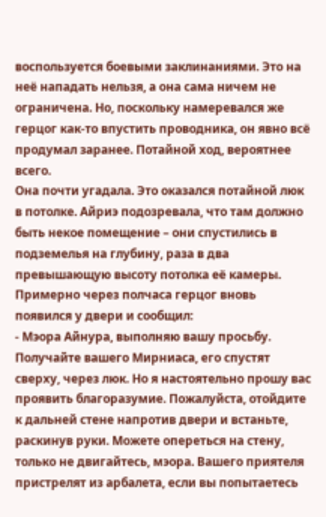воспользуется боевыми заклинаниями. Это на неё нападать нельзя, а она сама ничем не ограничена. Но, поскольку намеревался же герцог как-то впустить проводника, он явно всё продумал заранее. Потайной ход, вероятнее всего.
Она почти угадала. Это оказался потайной люк в потолке. Айриэ подозревала, что там должно быть некое помещение – они спустились в подземелья на глубину, раза в два превышающую высоту потолка её камеры.
Примерно через полчаса герцог вновь появился у двери и сообщил:
- Мэора Айнура, выполняю вашу просьбу. Получайте вашего Мирниаса, его спустят сверху, через люк. Но я настоятельно прошу вас проявить благоразумие. Пожалуйста, отойдите к дальней стене напротив двери и встаньте, раскинув руки. Можете опереться на стену, только не двигайтесь, мэора. Вашего приятеля пристрелят из арбалета, если вы попытаетесь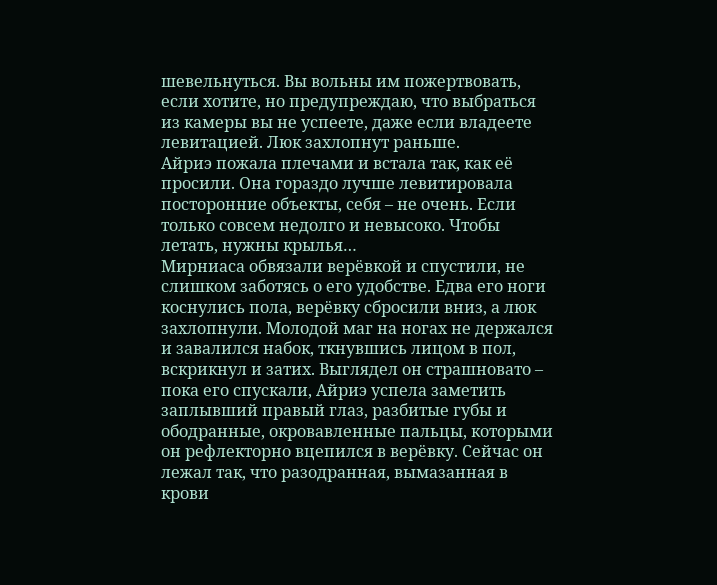шевельнуться. Вы вольны им пожертвовать, если хотите, но предупреждаю, что выбраться из камеры вы не успеете, даже если владеете левитацией. Люк захлопнут раньше.
Айриэ пожала плечами и встала так, как её просили. Она гораздо лучше левитировала посторонние объекты, себя – не очень. Если только совсем недолго и невысоко. Чтобы летать, нужны крылья…
Мирниаса обвязали верёвкой и спустили, не слишком заботясь о его удобстве. Едва его ноги коснулись пола, верёвку сбросили вниз, а люк захлопнули. Молодой маг на ногах не держался и завалился набок, ткнувшись лицом в пол, вскрикнул и затих. Выглядел он страшновато – пока его спускали, Айриэ успела заметить заплывший правый глаз, разбитые губы и ободранные, окровавленные пальцы, которыми он рефлекторно вцепился в верёвку. Сейчас он лежал так, что разодранная, вымазанная в крови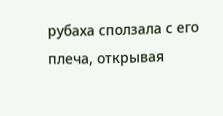рубаха сползала с его плеча, открывая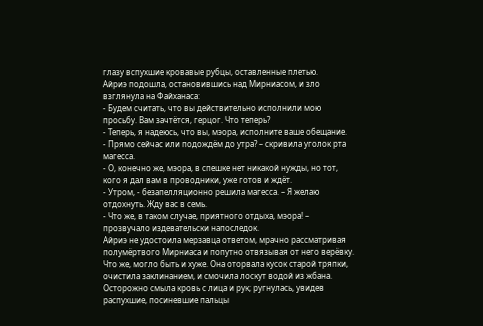глазу вспухшие кровавые рубцы, оставленные плетью.
Айриэ подошла, остановившись над Мирниасом, и зло взглянула на Файханаса:
- Будем считать, что вы действительно исполнили мою просьбу. Вам зачтётся, герцог. Что теперь?
- Теперь, я надеюсь, что вы, мэора, исполните ваше обещание.
- Прямо сейчас или подождём до утра? – скривила уголок рта магесса.
- О, конечно же, мэора, в спешке нет никакой нужды, но тот, кого я дал вам в проводники, уже готов и ждёт.
- Утром, - безапелляционно решила магесса. – Я желаю отдохнуть. Жду вас в семь.
- Что же, в таком случае, приятного отдыха, мэора! – прозвучало издевательски напоследок.
Айриэ не удостоила мерзавца ответом, мрачно рассматривая полумёртвого Мирниаса и попутно отвязывая от него верёвку. Что же, могло быть и хуже. Она оторвала кусок старой тряпки, очистила заклинанием, и смочила лоскут водой из жбана. Осторожно смыла кровь с лица и рук; ругнулась, увидев распухшие, посиневшие пальцы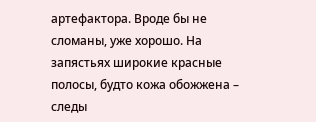артефактора. Вроде бы не сломаны, уже хорошо. На запястьях широкие красные полосы, будто кожа обожжена – следы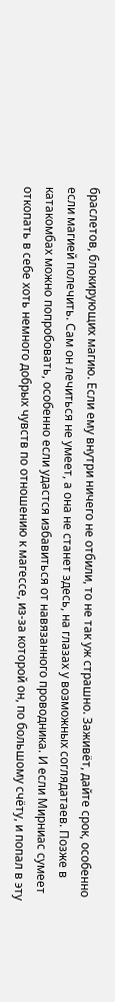браслетов, блокирующих магию. Если ему внутри ничего не отбили, то не так уж страшно. Заживёт, дайте срок, особенно если магией полечить. Сам он лечиться не умеет, а она не станет здесь, на глазах у возможных соглядатаев. Позже в катакомбах можно попробовать, особенно если удастся избавиться от навязанного проводника. И если Мирниас сумеет откопать в себе хоть немного добрых чувств по отношению к магессе, из-за которой он, по большому счёту, и попал в эту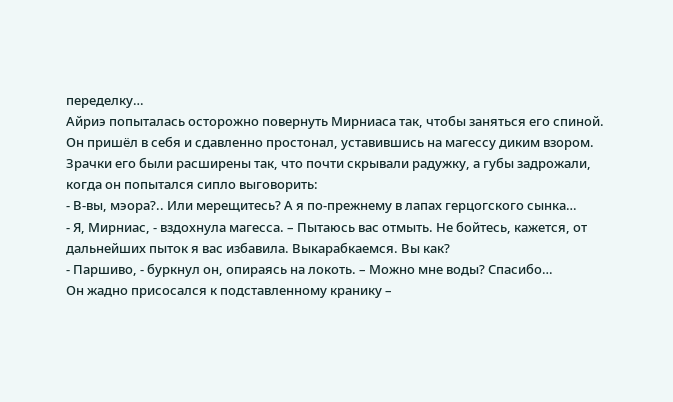переделку…
Айриэ попыталась осторожно повернуть Мирниаса так, чтобы заняться его спиной. Он пришёл в себя и сдавленно простонал, уставившись на магессу диким взором. Зрачки его были расширены так, что почти скрывали радужку, а губы задрожали, когда он попытался сипло выговорить:
- В-вы, мэора?.. Или мерещитесь? А я по-прежнему в лапах герцогского сынка…
- Я, Мирниас, - вздохнула магесса. – Пытаюсь вас отмыть. Не бойтесь, кажется, от дальнейших пыток я вас избавила. Выкарабкаемся. Вы как?
- Паршиво, - буркнул он, опираясь на локоть. – Можно мне воды? Спасибо…
Он жадно присосался к подставленному кранику –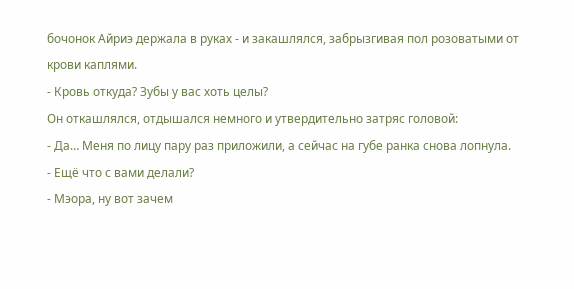бочонок Айриэ держала в руках - и закашлялся, забрызгивая пол розоватыми от крови каплями.
- Кровь откуда? Зубы у вас хоть целы?
Он откашлялся, отдышался немного и утвердительно затряс головой:
- Да… Меня по лицу пару раз приложили, а сейчас на губе ранка снова лопнула.
- Ещё что с вами делали?
- Мэора, ну вот зачем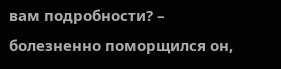вам подробности? – болезненно поморщился он,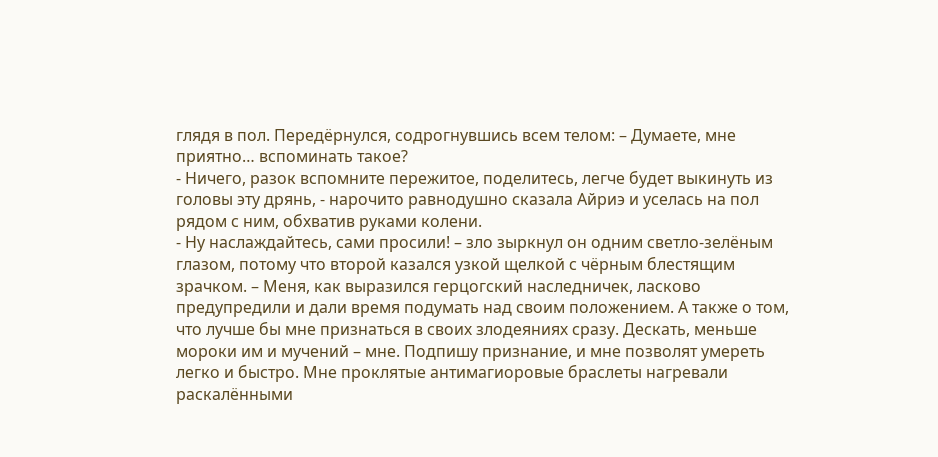глядя в пол. Передёрнулся, содрогнувшись всем телом: – Думаете, мне приятно… вспоминать такое?
- Ничего, разок вспомните пережитое, поделитесь, легче будет выкинуть из головы эту дрянь, - нарочито равнодушно сказала Айриэ и уселась на пол рядом с ним, обхватив руками колени.
- Ну наслаждайтесь, сами просили! – зло зыркнул он одним светло-зелёным глазом, потому что второй казался узкой щелкой с чёрным блестящим зрачком. – Меня, как выразился герцогский наследничек, ласково предупредили и дали время подумать над своим положением. А также о том, что лучше бы мне признаться в своих злодеяниях сразу. Дескать, меньше мороки им и мучений – мне. Подпишу признание, и мне позволят умереть легко и быстро. Мне проклятые антимагиоровые браслеты нагревали раскалёнными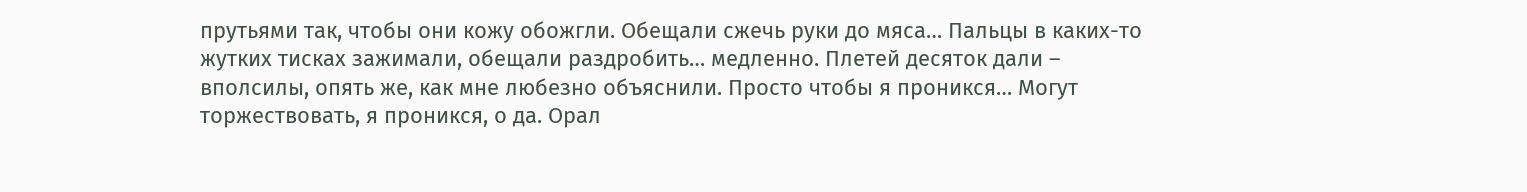прутьями так, чтобы они кожу обожгли. Обещали сжечь руки до мяса… Пальцы в каких-то жутких тисках зажимали, обещали раздробить… медленно. Плетей десяток дали – вполсилы, опять же, как мне любезно объяснили. Просто чтобы я проникся… Могут торжествовать, я проникся, о да. Орал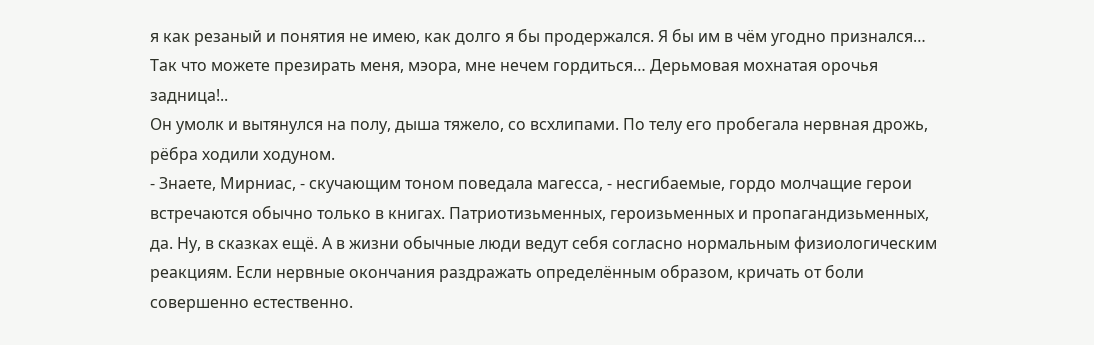я как резаный и понятия не имею, как долго я бы продержался. Я бы им в чём угодно признался… Так что можете презирать меня, мэора, мне нечем гордиться… Дерьмовая мохнатая орочья задница!..
Он умолк и вытянулся на полу, дыша тяжело, со всхлипами. По телу его пробегала нервная дрожь, рёбра ходили ходуном.
- Знаете, Мирниас, - скучающим тоном поведала магесса, - несгибаемые, гордо молчащие герои встречаются обычно только в книгах. Патриотизьменных, героизьменных и пропагандизьменных, да. Ну, в сказках ещё. А в жизни обычные люди ведут себя согласно нормальным физиологическим реакциям. Если нервные окончания раздражать определённым образом, кричать от боли совершенно естественно.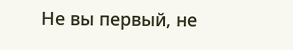Не вы первый, не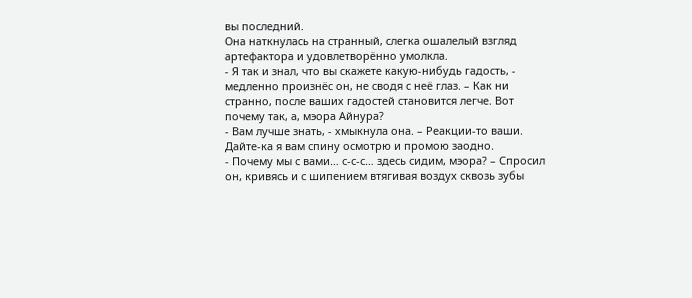вы последний.
Она наткнулась на странный, слегка ошалелый взгляд артефактора и удовлетворённо умолкла.
- Я так и знал, что вы скажете какую-нибудь гадость, - медленно произнёс он, не сводя с неё глаз. – Как ни странно, после ваших гадостей становится легче. Вот почему так, а, мэора Айнура?
- Вам лучше знать, - хмыкнула она. – Реакции-то ваши. Дайте-ка я вам спину осмотрю и промою заодно.
- Почему мы с вами… с-с-с… здесь сидим, мэора? – Спросил он, кривясь и с шипением втягивая воздух сквозь зубы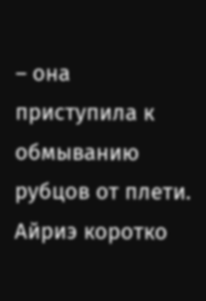– она приступила к обмыванию рубцов от плети.
Айриэ коротко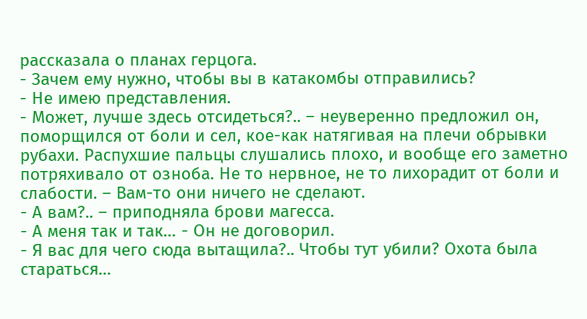рассказала о планах герцога.
- Зачем ему нужно, чтобы вы в катакомбы отправились?
- Не имею представления.
- Может, лучше здесь отсидеться?.. – неуверенно предложил он, поморщился от боли и сел, кое-как натягивая на плечи обрывки рубахи. Распухшие пальцы слушались плохо, и вообще его заметно потряхивало от озноба. Не то нервное, не то лихорадит от боли и слабости. – Вам-то они ничего не сделают.
- А вам?.. – приподняла брови магесса.
- А меня так и так… - Он не договорил.
- Я вас для чего сюда вытащила?.. Чтобы тут убили? Охота была стараться…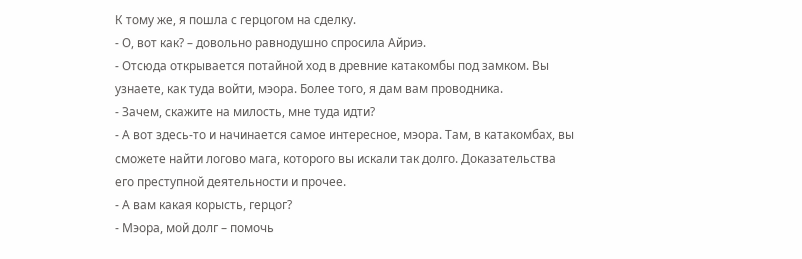К тому же, я пошла с герцогом на сделку.
- О, вот как? – довольно равнодушно спросила Айриэ.
- Отсюда открывается потайной ход в древние катакомбы под замком. Вы узнаете, как туда войти, мэора. Более того, я дам вам проводника.
- Зачем, скажите на милость, мне туда идти?
- А вот здесь-то и начинается самое интересное, мэора. Там, в катакомбах, вы сможете найти логово мага, которого вы искали так долго. Доказательства его преступной деятельности и прочее.
- А вам какая корысть, герцог?
- Мэора, мой долг – помочь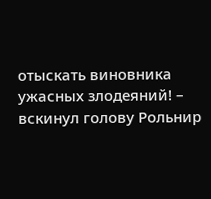отыскать виновника ужасных злодеяний! – вскинул голову Рольнир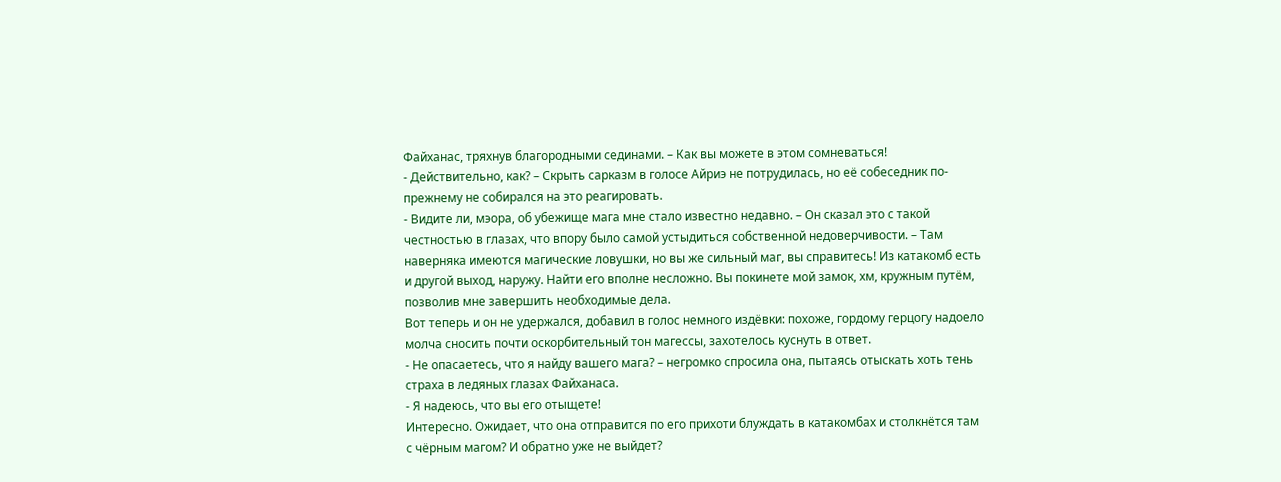Файханас, тряхнув благородными сединами. – Как вы можете в этом сомневаться!
- Действительно, как? – Скрыть сарказм в голосе Айриэ не потрудилась, но её собеседник по-прежнему не собирался на это реагировать.
- Видите ли, мэора, об убежище мага мне стало известно недавно. – Он сказал это с такой честностью в глазах, что впору было самой устыдиться собственной недоверчивости. – Там наверняка имеются магические ловушки, но вы же сильный маг, вы справитесь! Из катакомб есть и другой выход, наружу. Найти его вполне несложно. Вы покинете мой замок, хм, кружным путём, позволив мне завершить необходимые дела.
Вот теперь и он не удержался, добавил в голос немного издёвки: похоже, гордому герцогу надоело молча сносить почти оскорбительный тон магессы, захотелось куснуть в ответ.
- Не опасаетесь, что я найду вашего мага? – негромко спросила она, пытаясь отыскать хоть тень страха в ледяных глазах Файханаса.
- Я надеюсь, что вы его отыщете!
Интересно. Ожидает, что она отправится по его прихоти блуждать в катакомбах и столкнётся там с чёрным магом? И обратно уже не выйдет?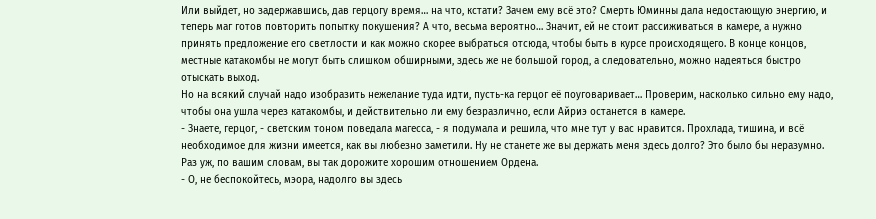Или выйдет, но задержавшись, дав герцогу время… на что, кстати? Зачем ему всё это? Смерть Юминны дала недостающую энергию, и теперь маг готов повторить попытку покушения? А что, весьма вероятно… Значит, ей не стоит рассиживаться в камере, а нужно принять предложение его светлости и как можно скорее выбраться отсюда, чтобы быть в курсе происходящего. В конце концов, местные катакомбы не могут быть слишком обширными, здесь же не большой город, а следовательно, можно надеяться быстро отыскать выход.
Но на всякий случай надо изобразить нежелание туда идти, пусть-ка герцог её поуговаривает… Проверим, насколько сильно ему надо, чтобы она ушла через катакомбы, и действительно ли ему безразлично, если Айриэ останется в камере.
- Знаете, герцог, - светским тоном поведала магесса, - я подумала и решила, что мне тут у вас нравится. Прохлада, тишина, и всё необходимое для жизни имеется, как вы любезно заметили. Ну не станете же вы держать меня здесь долго? Это было бы неразумно. Раз уж, по вашим словам, вы так дорожите хорошим отношением Ордена.
- О, не беспокойтесь, мэора, надолго вы здесь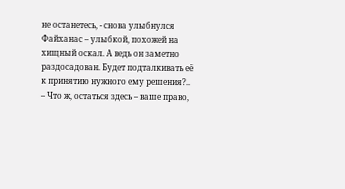не останетесь, - снова улыбнулся Файханас – улыбкой, похожей на хищный оскал. А ведь он заметно раздосадован. Будет подталкивать её к принятию нужного ему решения?.. – Что ж, остаться здесь – ваше право,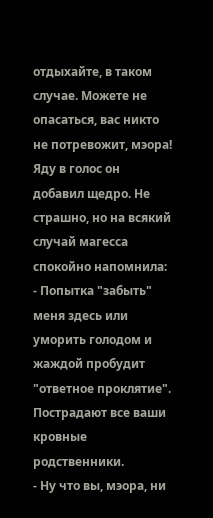отдыхайте, в таком случае. Можете не опасаться, вас никто не потревожит, мэора!
Яду в голос он добавил щедро. Не страшно, но на всякий случай магесса спокойно напомнила:
- Попытка "забыть" меня здесь или уморить голодом и жаждой пробудит "ответное проклятие". Пострадают все ваши кровные родственники.
- Ну что вы, мэора, ни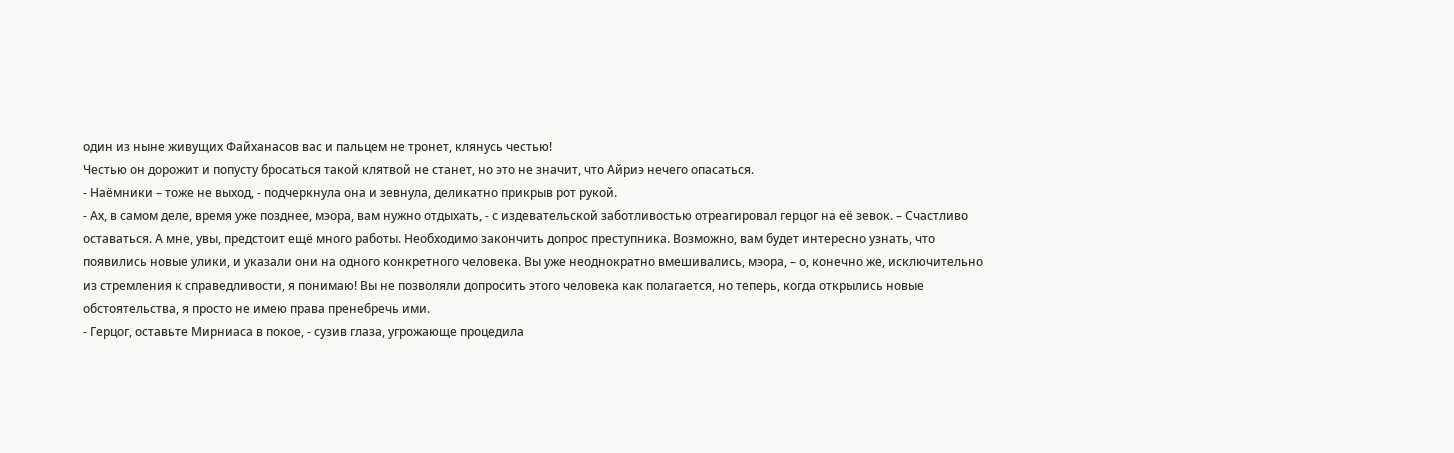один из ныне живущих Файханасов вас и пальцем не тронет, клянусь честью!
Честью он дорожит и попусту бросаться такой клятвой не станет, но это не значит, что Айриэ нечего опасаться.
- Наёмники – тоже не выход, - подчеркнула она и зевнула, деликатно прикрыв рот рукой.
- Ах, в самом деле, время уже позднее, мэора, вам нужно отдыхать, - с издевательской заботливостью отреагировал герцог на её зевок. – Счастливо оставаться. А мне, увы, предстоит ещё много работы. Необходимо закончить допрос преступника. Возможно, вам будет интересно узнать, что появились новые улики, и указали они на одного конкретного человека. Вы уже неоднократно вмешивались, мэора, – о, конечно же, исключительно из стремления к справедливости, я понимаю! Вы не позволяли допросить этого человека как полагается, но теперь, когда открылись новые обстоятельства, я просто не имею права пренебречь ими.
- Герцог, оставьте Мирниаса в покое, - сузив глаза, угрожающе процедила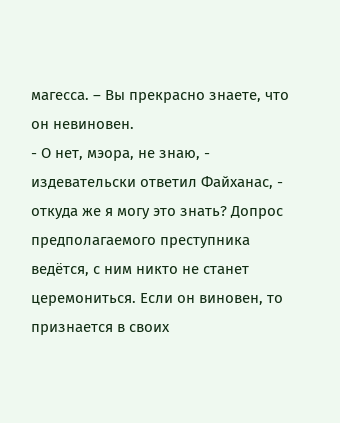магесса. – Вы прекрасно знаете, что он невиновен.
- О нет, мэора, не знаю, - издевательски ответил Файханас, - откуда же я могу это знать? Допрос предполагаемого преступника ведётся, с ним никто не станет церемониться. Если он виновен, то признается в своих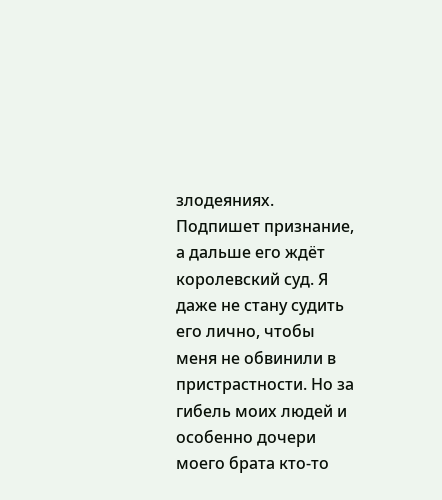злодеяниях. Подпишет признание, а дальше его ждёт королевский суд. Я даже не стану судить его лично, чтобы меня не обвинили в пристрастности. Но за гибель моих людей и особенно дочери моего брата кто-то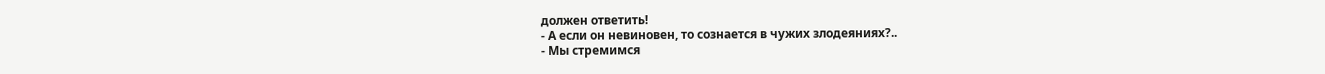должен ответить!
- А если он невиновен, то сознается в чужих злодеяниях?..
- Мы стремимся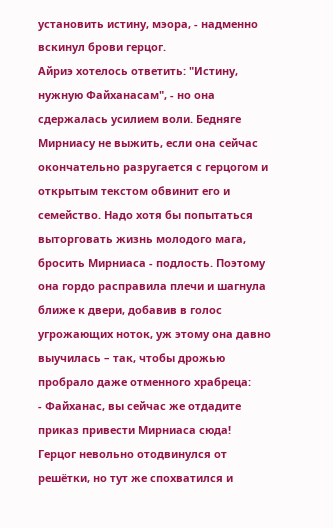установить истину, мэора, - надменно вскинул брови герцог.
Айриэ хотелось ответить: "Истину, нужную Файханасам", - но она сдержалась усилием воли. Бедняге Мирниасу не выжить, если она сейчас окончательно разругается с герцогом и открытым текстом обвинит его и семейство. Надо хотя бы попытаться выторговать жизнь молодого мага, бросить Мирниаса - подлость. Поэтому она гордо расправила плечи и шагнула ближе к двери, добавив в голос угрожающих ноток, уж этому она давно выучилась – так, чтобы дрожью пробрало даже отменного храбреца:
- Файханас, вы сейчас же отдадите приказ привести Мирниаса сюда!
Герцог невольно отодвинулся от решётки, но тут же спохватился и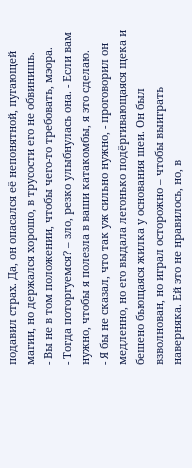подавил страх. Да, он опасался её непонятной, пугающей магии, но держался хорошо, в трусости его не обвинишь.
- Вы не в том положении, чтобы чего-то требовать, мэора.
- Тогда поторгуемся? – зло, резко улыбнулась она. - Если вам нужно, чтобы я полезла в ваши катакомбы, я это сделаю.
- Я бы не сказал, что так уж сильно нужно, - проговорил он медленно, но его выдала легонько подёргивающаяся щека и бешено бьющаяся жилка у основания шеи. Он был взволнован, но играл осторожно – чтобы выиграть наверняка. Ей это не нравилось, но, в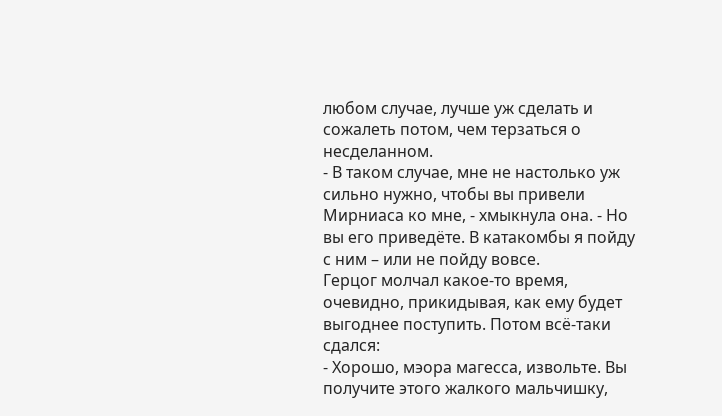любом случае, лучше уж сделать и сожалеть потом, чем терзаться о несделанном.
- В таком случае, мне не настолько уж сильно нужно, чтобы вы привели Мирниаса ко мне, - хмыкнула она. - Но вы его приведёте. В катакомбы я пойду с ним – или не пойду вовсе.
Герцог молчал какое-то время, очевидно, прикидывая, как ему будет выгоднее поступить. Потом всё-таки сдался:
- Хорошо, мэора магесса, извольте. Вы получите этого жалкого мальчишку,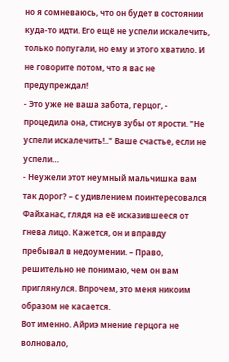но я сомневаюсь, что он будет в состоянии куда-то идти. Его ещё не успели искалечить, только попугали, но ему и этого хватило. И не говорите потом, что я вас не предупреждал!
- Это уже не ваша забота, герцог, - процедила она, стиснув зубы от ярости. "Не успели искалечить!.." Ваше счастье, если не успели…
- Неужели этот неумный мальчишка вам так дорог? – с удивлением поинтересовался Файханас, глядя на её исказившееся от гнева лицо. Кажется, он и вправду пребывал в недоумении. – Право, решительно не понимаю, чем он вам приглянулся. Впрочем, это меня никоим образом не касается.
Вот именно. Айриэ мнение герцога не волновало,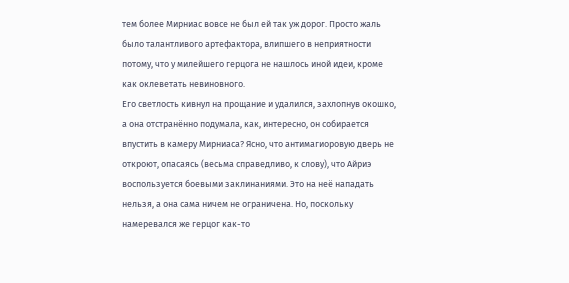тем более Мирниас вовсе не был ей так уж дорог. Просто жаль было талантливого артефактора, влипшего в неприятности потому, что у милейшего герцога не нашлось иной идеи, кроме как оклеветать невиновного.
Его светлость кивнул на прощание и удалился, захлопнув окошко, а она отстранённо подумала, как, интересно, он собирается впустить в камеру Мирниаса? Ясно, что антимагиоровую дверь не откроют, опасаясь (весьма справедливо, к слову), что Айриэ воспользуется боевыми заклинаниями. Это на неё нападать нельзя, а она сама ничем не ограничена. Но, поскольку намеревался же герцог как-то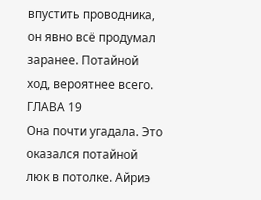впустить проводника, он явно всё продумал заранее. Потайной ход, вероятнее всего.
ГЛАВА 19
Она почти угадала. Это оказался потайной люк в потолке. Айриэ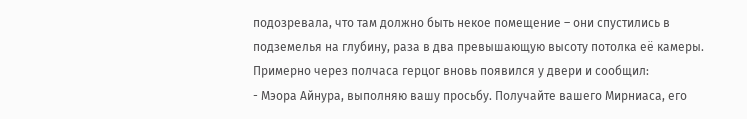подозревала, что там должно быть некое помещение – они спустились в подземелья на глубину, раза в два превышающую высоту потолка её камеры.
Примерно через полчаса герцог вновь появился у двери и сообщил:
- Мэора Айнура, выполняю вашу просьбу. Получайте вашего Мирниаса, его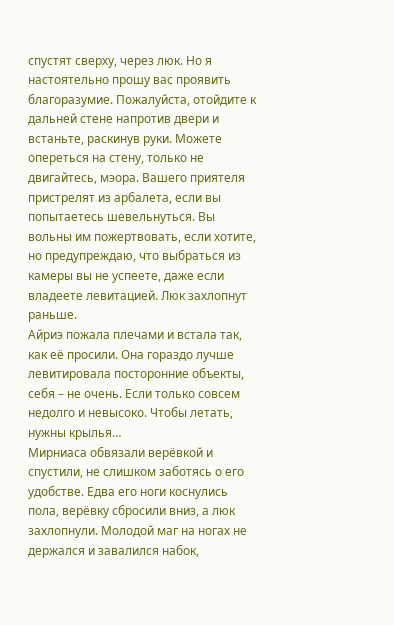спустят сверху, через люк. Но я настоятельно прошу вас проявить благоразумие. Пожалуйста, отойдите к дальней стене напротив двери и встаньте, раскинув руки. Можете опереться на стену, только не двигайтесь, мэора. Вашего приятеля пристрелят из арбалета, если вы попытаетесь шевельнуться. Вы вольны им пожертвовать, если хотите, но предупреждаю, что выбраться из камеры вы не успеете, даже если владеете левитацией. Люк захлопнут раньше.
Айриэ пожала плечами и встала так, как её просили. Она гораздо лучше левитировала посторонние объекты, себя – не очень. Если только совсем недолго и невысоко. Чтобы летать, нужны крылья…
Мирниаса обвязали верёвкой и спустили, не слишком заботясь о его удобстве. Едва его ноги коснулись пола, верёвку сбросили вниз, а люк захлопнули. Молодой маг на ногах не держался и завалился набок,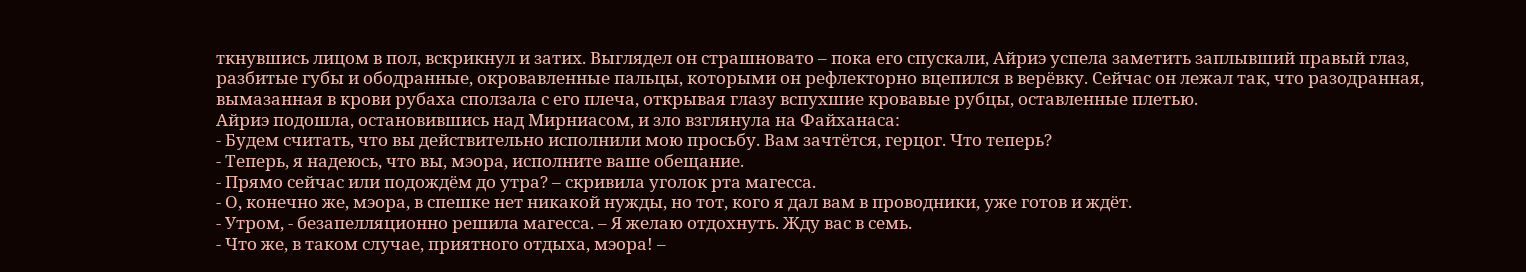ткнувшись лицом в пол, вскрикнул и затих. Выглядел он страшновато – пока его спускали, Айриэ успела заметить заплывший правый глаз, разбитые губы и ободранные, окровавленные пальцы, которыми он рефлекторно вцепился в верёвку. Сейчас он лежал так, что разодранная, вымазанная в крови рубаха сползала с его плеча, открывая глазу вспухшие кровавые рубцы, оставленные плетью.
Айриэ подошла, остановившись над Мирниасом, и зло взглянула на Файханаса:
- Будем считать, что вы действительно исполнили мою просьбу. Вам зачтётся, герцог. Что теперь?
- Теперь, я надеюсь, что вы, мэора, исполните ваше обещание.
- Прямо сейчас или подождём до утра? – скривила уголок рта магесса.
- О, конечно же, мэора, в спешке нет никакой нужды, но тот, кого я дал вам в проводники, уже готов и ждёт.
- Утром, - безапелляционно решила магесса. – Я желаю отдохнуть. Жду вас в семь.
- Что же, в таком случае, приятного отдыха, мэора! –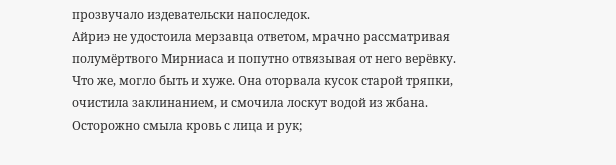прозвучало издевательски напоследок.
Айриэ не удостоила мерзавца ответом, мрачно рассматривая полумёртвого Мирниаса и попутно отвязывая от него верёвку. Что же, могло быть и хуже. Она оторвала кусок старой тряпки, очистила заклинанием, и смочила лоскут водой из жбана. Осторожно смыла кровь с лица и рук;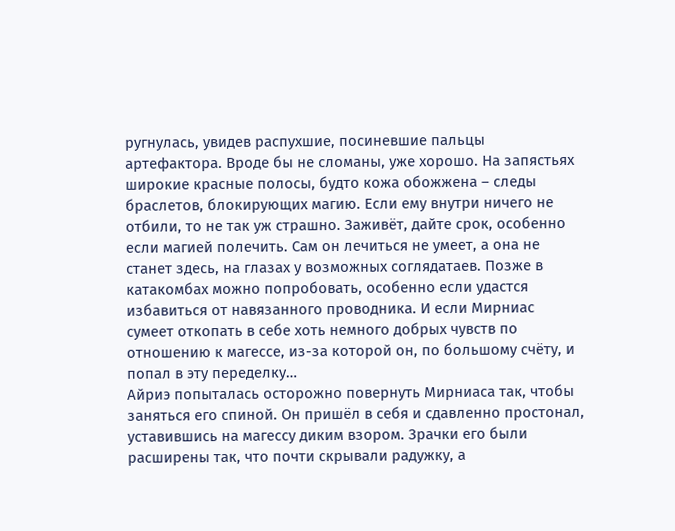ругнулась, увидев распухшие, посиневшие пальцы артефактора. Вроде бы не сломаны, уже хорошо. На запястьях широкие красные полосы, будто кожа обожжена – следы браслетов, блокирующих магию. Если ему внутри ничего не отбили, то не так уж страшно. Заживёт, дайте срок, особенно если магией полечить. Сам он лечиться не умеет, а она не станет здесь, на глазах у возможных соглядатаев. Позже в катакомбах можно попробовать, особенно если удастся избавиться от навязанного проводника. И если Мирниас сумеет откопать в себе хоть немного добрых чувств по отношению к магессе, из-за которой он, по большому счёту, и попал в эту переделку…
Айриэ попыталась осторожно повернуть Мирниаса так, чтобы заняться его спиной. Он пришёл в себя и сдавленно простонал, уставившись на магессу диким взором. Зрачки его были расширены так, что почти скрывали радужку, а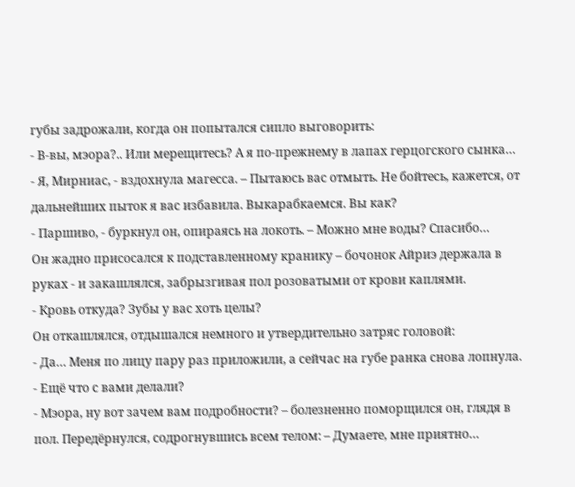губы задрожали, когда он попытался сипло выговорить:
- В-вы, мэора?.. Или мерещитесь? А я по-прежнему в лапах герцогского сынка…
- Я, Мирниас, - вздохнула магесса. – Пытаюсь вас отмыть. Не бойтесь, кажется, от дальнейших пыток я вас избавила. Выкарабкаемся. Вы как?
- Паршиво, - буркнул он, опираясь на локоть. – Можно мне воды? Спасибо…
Он жадно присосался к подставленному кранику – бочонок Айриэ держала в руках - и закашлялся, забрызгивая пол розоватыми от крови каплями.
- Кровь откуда? Зубы у вас хоть целы?
Он откашлялся, отдышался немного и утвердительно затряс головой:
- Да… Меня по лицу пару раз приложили, а сейчас на губе ранка снова лопнула.
- Ещё что с вами делали?
- Мэора, ну вот зачем вам подробности? – болезненно поморщился он, глядя в пол. Передёрнулся, содрогнувшись всем телом: – Думаете, мне приятно…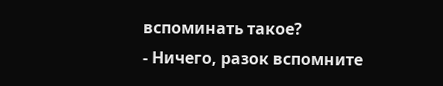вспоминать такое?
- Ничего, разок вспомните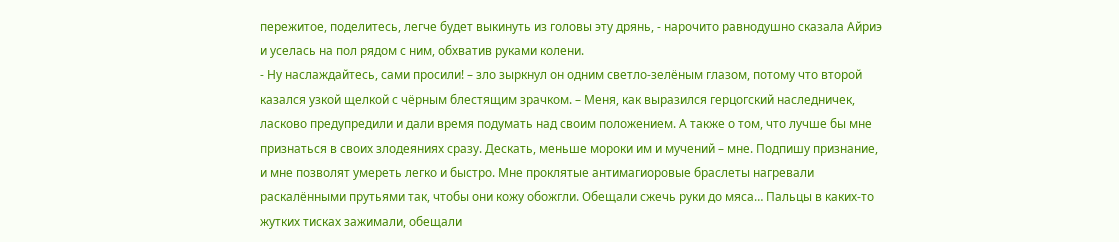пережитое, поделитесь, легче будет выкинуть из головы эту дрянь, - нарочито равнодушно сказала Айриэ и уселась на пол рядом с ним, обхватив руками колени.
- Ну наслаждайтесь, сами просили! – зло зыркнул он одним светло-зелёным глазом, потому что второй казался узкой щелкой с чёрным блестящим зрачком. – Меня, как выразился герцогский наследничек, ласково предупредили и дали время подумать над своим положением. А также о том, что лучше бы мне признаться в своих злодеяниях сразу. Дескать, меньше мороки им и мучений – мне. Подпишу признание, и мне позволят умереть легко и быстро. Мне проклятые антимагиоровые браслеты нагревали раскалёнными прутьями так, чтобы они кожу обожгли. Обещали сжечь руки до мяса… Пальцы в каких-то жутких тисках зажимали, обещали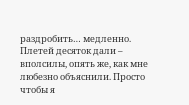раздробить… медленно. Плетей десяток дали – вполсилы, опять же, как мне любезно объяснили. Просто чтобы я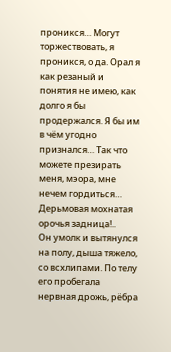проникся… Могут торжествовать, я проникся, о да. Орал я как резаный и понятия не имею, как долго я бы продержался. Я бы им в чём угодно признался… Так что можете презирать меня, мэора, мне нечем гордиться… Дерьмовая мохнатая орочья задница!..
Он умолк и вытянулся на полу, дыша тяжело, со всхлипами. По телу его пробегала нервная дрожь, рёбра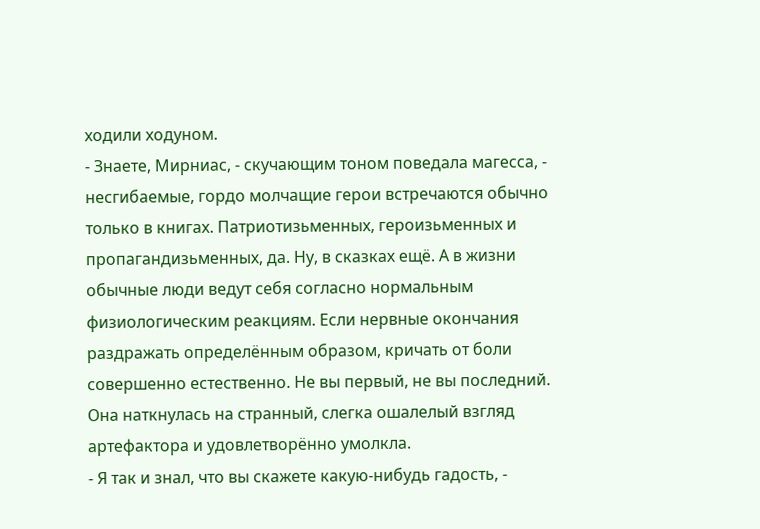ходили ходуном.
- Знаете, Мирниас, - скучающим тоном поведала магесса, - несгибаемые, гордо молчащие герои встречаются обычно только в книгах. Патриотизьменных, героизьменных и пропагандизьменных, да. Ну, в сказках ещё. А в жизни обычные люди ведут себя согласно нормальным физиологическим реакциям. Если нервные окончания раздражать определённым образом, кричать от боли совершенно естественно. Не вы первый, не вы последний.
Она наткнулась на странный, слегка ошалелый взгляд артефактора и удовлетворённо умолкла.
- Я так и знал, что вы скажете какую-нибудь гадость, -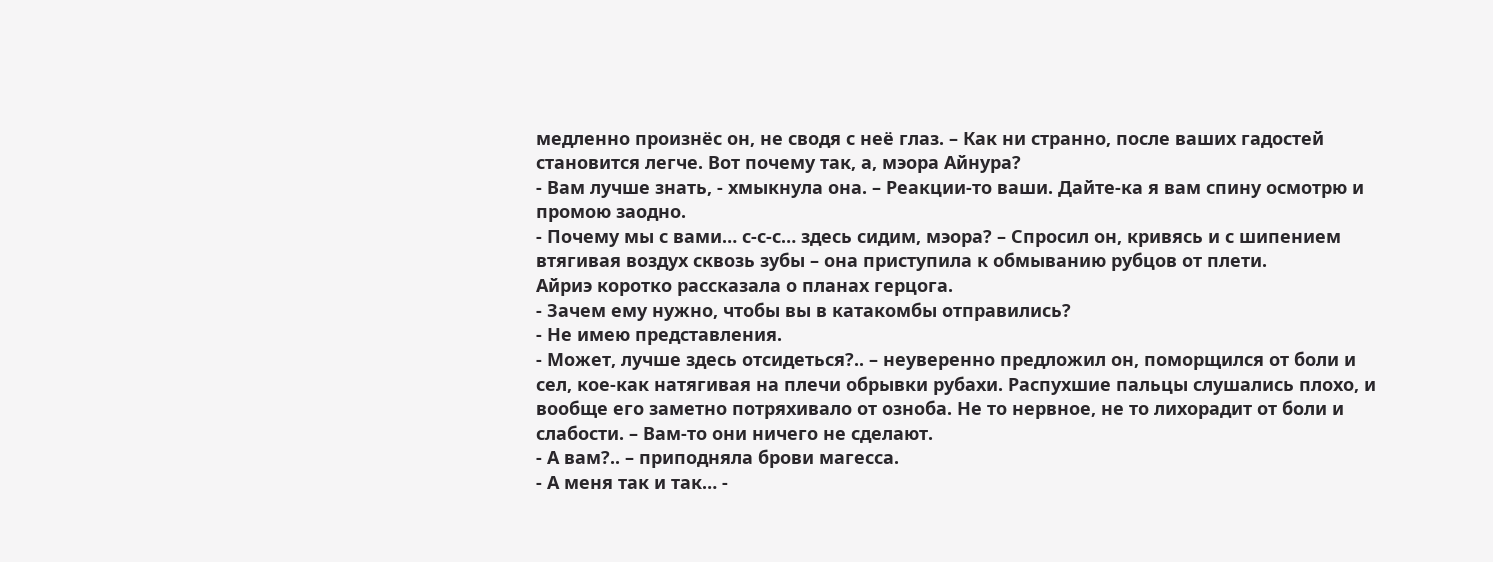медленно произнёс он, не сводя с неё глаз. – Как ни странно, после ваших гадостей становится легче. Вот почему так, а, мэора Айнура?
- Вам лучше знать, - хмыкнула она. – Реакции-то ваши. Дайте-ка я вам спину осмотрю и промою заодно.
- Почему мы с вами… с-с-с… здесь сидим, мэора? – Спросил он, кривясь и с шипением втягивая воздух сквозь зубы – она приступила к обмыванию рубцов от плети.
Айриэ коротко рассказала о планах герцога.
- Зачем ему нужно, чтобы вы в катакомбы отправились?
- Не имею представления.
- Может, лучше здесь отсидеться?.. – неуверенно предложил он, поморщился от боли и сел, кое-как натягивая на плечи обрывки рубахи. Распухшие пальцы слушались плохо, и вообще его заметно потряхивало от озноба. Не то нервное, не то лихорадит от боли и слабости. – Вам-то они ничего не сделают.
- А вам?.. – приподняла брови магесса.
- А меня так и так… -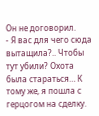Он не договорил.
- Я вас для чего сюда вытащила?.. Чтобы тут убили? Охота была стараться… К тому же, я пошла с герцогом на сделку.